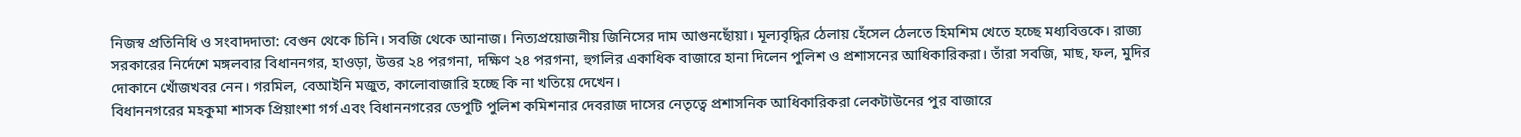নিজস্ব প্রতিনিধি ও সংবাদদাতা: বেগুন থেকে চিনি। সবজি থেকে আনাজ। নিত্যপ্রয়োজনীয় জিনিসের দাম আগুনছোঁয়া। মূল্যবৃদ্ধির ঠেলায় হেঁসেল ঠেলতে হিমশিম খেতে হচ্ছে মধ্যবিত্তকে। রাজ্য সরকারের নির্দেশে মঙ্গলবার বিধাননগর, হাওড়া, উত্তর ২৪ পরগনা, দক্ষিণ ২৪ পরগনা, হুগলির একাধিক বাজারে হানা দিলেন পুলিশ ও প্রশাসনের আধিকারিকরা। তাঁরা সবজি, মাছ, ফল, মুদির দোকানে খোঁজখবর নেন। গরমিল, বেআইনি মজুত, কালোবাজারি হচ্ছে কি না খতিয়ে দেখেন।
বিধাননগরের মহকুমা শাসক প্রিয়াংশা গর্গ এবং বিধাননগরের ডেপুটি পুলিশ কমিশনার দেবরাজ দাসের নেতৃত্বে প্রশাসনিক আধিকারিকরা লেকটাউনের পুর বাজারে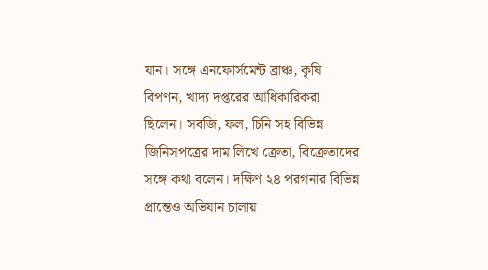যান। সঙ্গে এনফোর্সমেন্ট ব্রাঞ্চ, কৃষি বিপণন, খাদ্য দপ্তরের আধিকারিকরা ছিলেন। সবজি, ফল, চিনি সহ বিভিন্ন জিনিসপত্রের দাম লিখে ক্রেতা, বিক্রেতাদের সঙ্গে কথা বলেন। দক্ষিণ ২৪ পরগনার বিভিন্ন প্রান্তেও অভিযান চালায়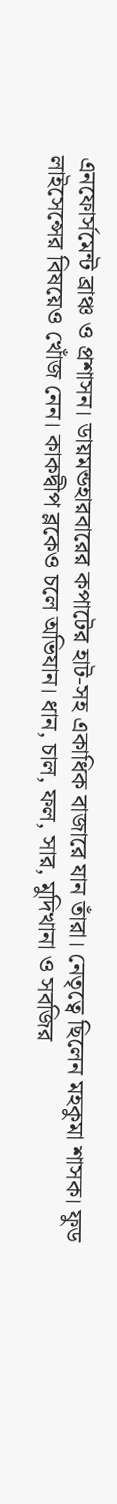এনফোর্সমেন্ট ব্রাঞ্চ ও প্রশাসন। ডায়মন্ডহারবারের কপাটের হাট-সহ একাধিক বাজারে যান তাঁরা। নেতৃত্বে ছিলেন মহকুমা শাসক। ফুড লাইসেন্সের বিষয়েও খোঁজ নেন। কাকদ্বীপ ব্লকেও চলে অভিযান। ধান, চাল, ফল, সার, মুদিখানা ও সবজির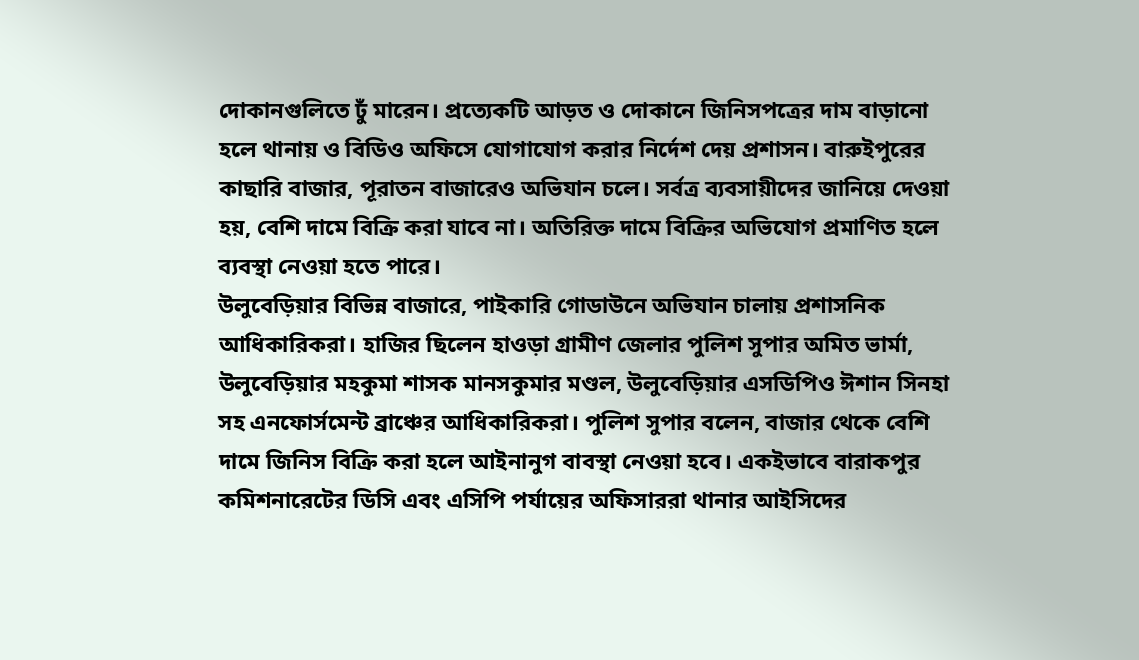দোকানগুলিতে ঢুঁ মারেন। প্রত্যেকটি আড়ত ও দোকানে জিনিসপত্রের দাম বাড়ানো হলে থানায় ও বিডিও অফিসে যোগাযোগ করার নির্দেশ দেয় প্রশাসন। বারুইপুরের কাছারি বাজার, পূরাতন বাজারেও অভিযান চলে। সর্বত্র ব্যবসায়ীদের জানিয়ে দেওয়া হয়, বেশি দামে বিক্রি করা যাবে না। অতিরিক্ত দামে বিক্রির অভিযোগ প্রমাণিত হলে ব্যবস্থা নেওয়া হতে পারে।
উলুবেড়িয়ার বিভিন্ন বাজারে, পাইকারি গোডাউনে অভিযান চালায় প্রশাসনিক আধিকারিকরা। হাজির ছিলেন হাওড়া গ্রামীণ জেলার পুলিশ সুপার অমিত ভার্মা, উলুবেড়িয়ার মহকুমা শাসক মানসকুমার মণ্ডল, উলুবেড়িয়ার এসডিপিও ঈশান সিনহা সহ এনফোর্সমেন্ট ব্রাঞ্চের আধিকারিকরা। পুলিশ সুপার বলেন, বাজার থেকে বেশি দামে জিনিস বিক্রি করা হলে আইনানুগ বাবস্থা নেওয়া হবে। একইভাবে বারাকপুর কমিশনারেটের ডিসি এবং এসিপি পর্যায়ের অফিসাররা থানার আইসিদের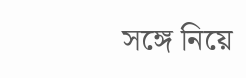সঙ্গে নিয়ে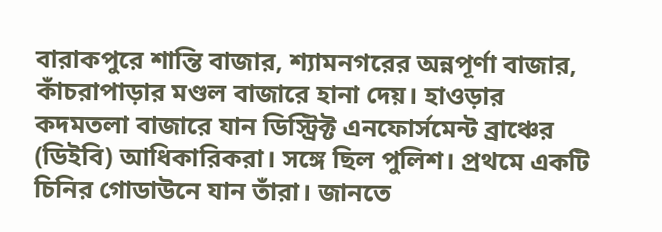বারাকপুরে শান্তি বাজার, শ্যামনগরের অন্নপূর্ণা বাজার, কাঁচরাপাড়ার মণ্ডল বাজারে হানা দেয়। হাওড়ার কদমতলা বাজারে যান ডিস্ট্রিক্ট এনফোর্সমেন্ট ব্রাঞ্চের (ডিইবি) আধিকারিকরা। সঙ্গে ছিল পুলিশ। প্রথমে একটি চিনির গোডাউনে যান তাঁরা। জানতে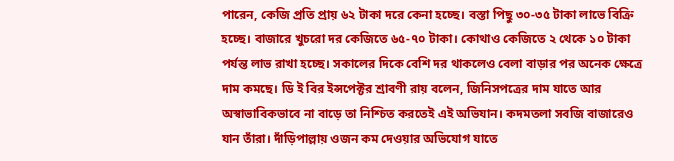পারেন, কেজি প্রতি প্রায় ৬২ টাকা দরে কেনা হচ্ছে। বস্তা পিছু ৩০-৩৫ টাকা লাভে বিক্রি হচ্ছে। বাজারে খুচরো দর কেজিতে ৬৫-৭০ টাকা। কোথাও কেজিতে ২ থেকে ১০ টাকা পর্যন্ত লাভ রাখা হচ্ছে। সকালের দিকে বেশি দর থাকলেও বেলা বাড়ার পর অনেক ক্ষেত্রে দাম কমছে। ডি ই বির ইন্সপেক্টর শ্রাবণী রায় বলেন, জিনিসপত্রের দাম যাতে আর অস্বাভাবিকভাবে না বাড়ে তা নিশ্চিত করতেই এই অভিযান। কদমতলা সবজি বাজারেও যান তাঁরা। দাঁড়িপাল্লায় ওজন কম দেওয়ার অভিযোগ যাতে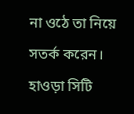না ওঠে তা নিয়ে সতর্ক করেন। হাওড়া সিটি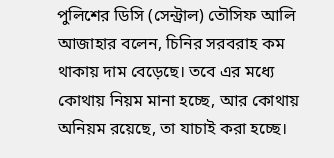পুলিশের ডিসি (সেন্ট্রাল) তৌসিফ আলি আজাহার বলেন, চিনির সরবরাহ কম থাকায় দাম বেড়েছে। তবে এর মধ্যে কোথায় নিয়ম মানা হচ্ছে, আর কোথায় অনিয়ম রয়েছে, তা যাচাই করা হচ্ছে।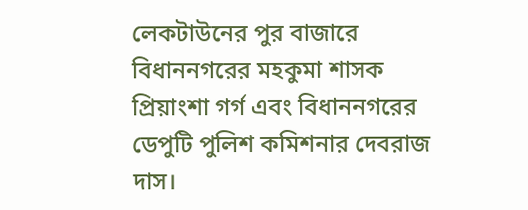লেকটাউনের পুর বাজারে বিধাননগরের মহকুমা শাসক প্রিয়াংশা গর্গ এবং বিধাননগরের ডেপুটি পুলিশ কমিশনার দেবরাজ দাস।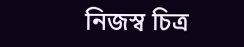নিজস্ব চিত্র